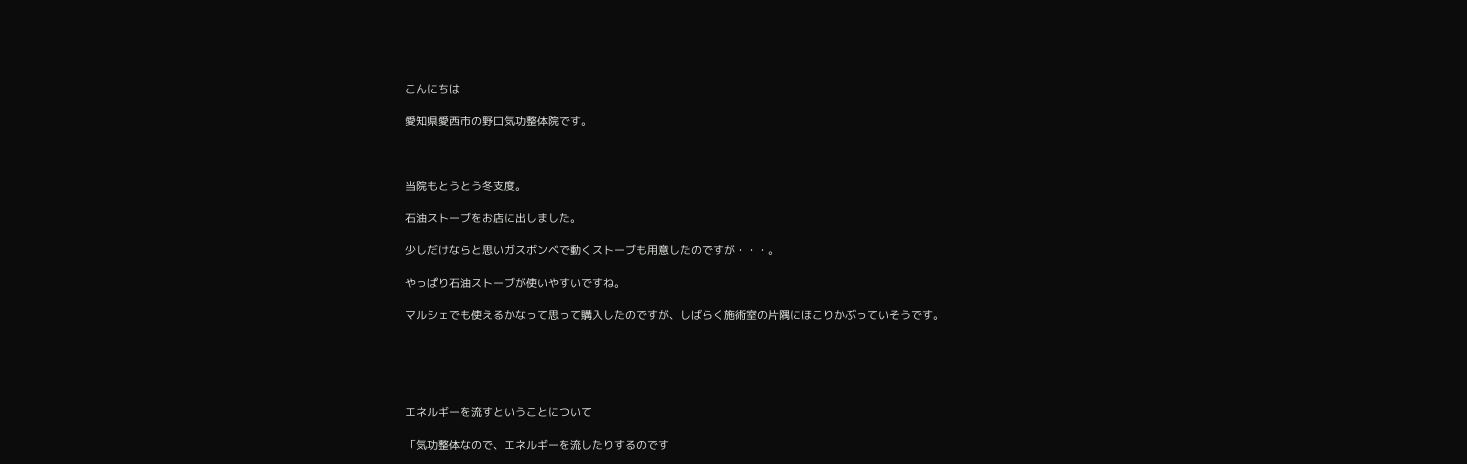こんにちは

愛知県愛西市の野口気功整体院です。



当院もとうとう冬支度。

石油ストーブをお店に出しました。

少しだけならと思いガスボンベで動くストーブも用意したのですが・・・。

やっぱり石油ストーブが使いやすいですね。

マルシェでも使えるかなって思って購入したのですが、しばらく施術室の片隅にほこりかぶっていそうです。





エネルギーを流すということについて

「気功整体なので、エネルギーを流したりするのです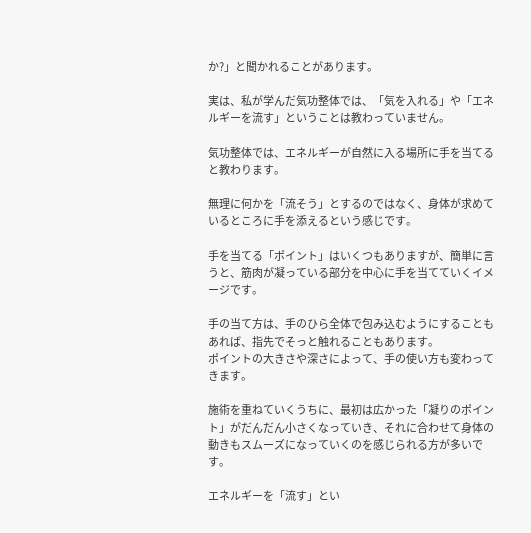か?」と聞かれることがあります。

実は、私が学んだ気功整体では、「気を入れる」や「エネルギーを流す」ということは教わっていません。

気功整体では、エネルギーが自然に入る場所に手を当てると教わります。

無理に何かを「流そう」とするのではなく、身体が求めているところに手を添えるという感じです。

手を当てる「ポイント」はいくつもありますが、簡単に言うと、筋肉が凝っている部分を中心に手を当てていくイメージです。

手の当て方は、手のひら全体で包み込むようにすることもあれば、指先でそっと触れることもあります。
ポイントの大きさや深さによって、手の使い方も変わってきます。

施術を重ねていくうちに、最初は広かった「凝りのポイント」がだんだん小さくなっていき、それに合わせて身体の動きもスムーズになっていくのを感じられる方が多いです。

エネルギーを「流す」とい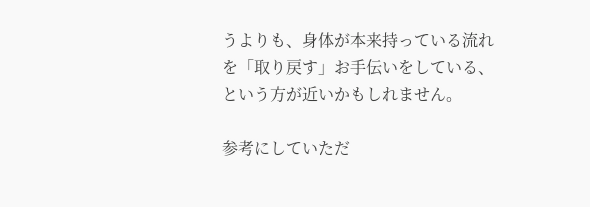うよりも、身体が本来持っている流れを「取り戻す」お手伝いをしている、という方が近いかもしれません。

参考にしていただ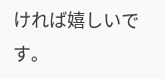ければ嬉しいです。